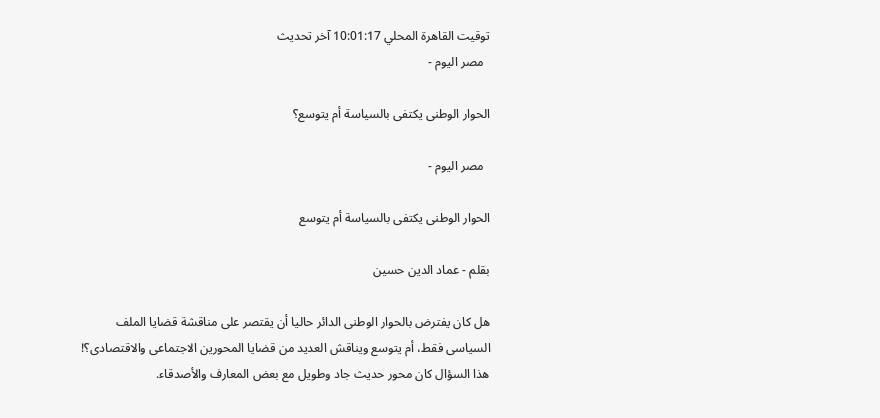توقيت القاهرة المحلي 10:01:17 آخر تحديث
  مصر اليوم -

الحوار الوطنى يكتفى بالسياسة أم يتوسع؟

  مصر اليوم -

الحوار الوطنى يكتفى بالسياسة أم يتوسع

بقلم - عماد الدين حسين

هل كان يفترض بالحوار الوطنى الدائر حاليا أن يقتصر على مناقشة قضايا الملف السياسى فقط، أم يتوسع ويناقش العديد من قضايا المحورين الاجتماعى والاقتصادى؟!
هذا السؤال كان محور حديث جاد وطويل مع بعض المعارف والأصدقاء.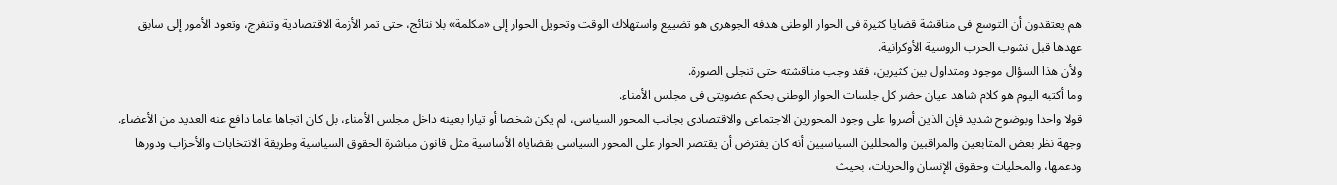هم يعتقدون أن التوسع فى مناقشة قضايا كثيرة فى الحوار الوطنى هدفه الجوهرى هو تضييع واستهلاك الوقت وتحويل الحوار إلى «مكلمة» بلا نتائج، حتى تمر الأزمة الاقتصادية وتنفرج، وتعود الأمور إلى سابق عهدها قبل نشوب الحرب الروسية الأوكرانية.
ولأن هذا السؤال موجود ومتداول بين كثيرين، فقد وجب مناقشته حتى تنجلى الصورة.
وما أكتبه اليوم هو كلام شاهد عيان حضر كل جلسات الحوار الوطنى بحكم عضويتى فى مجلس الأمناء.
قولا واحدا وبوضوح شديد فإن الذين أصروا على وجود المحورين الاجتماعى والاقتصادى بجانب المحور السياسى، لم يكن شخصا أو تيارا بعينه داخل مجلس الأمناء، بل كان اتجاها عاما دافع عنه العديد من الأعضاء.
وجهة نظر بعض المتابعين والمراقبين والمحللين السياسيين أنه كان يفترض أن يقتصر الحوار على المحور السياسى بقضاياه الأساسية مثل قانون مباشرة الحقوق السياسية وطريقة الانتخابات والأحزاب ودورها ودعمها، والمحليات وحقوق الإنسان والحريات، بحيث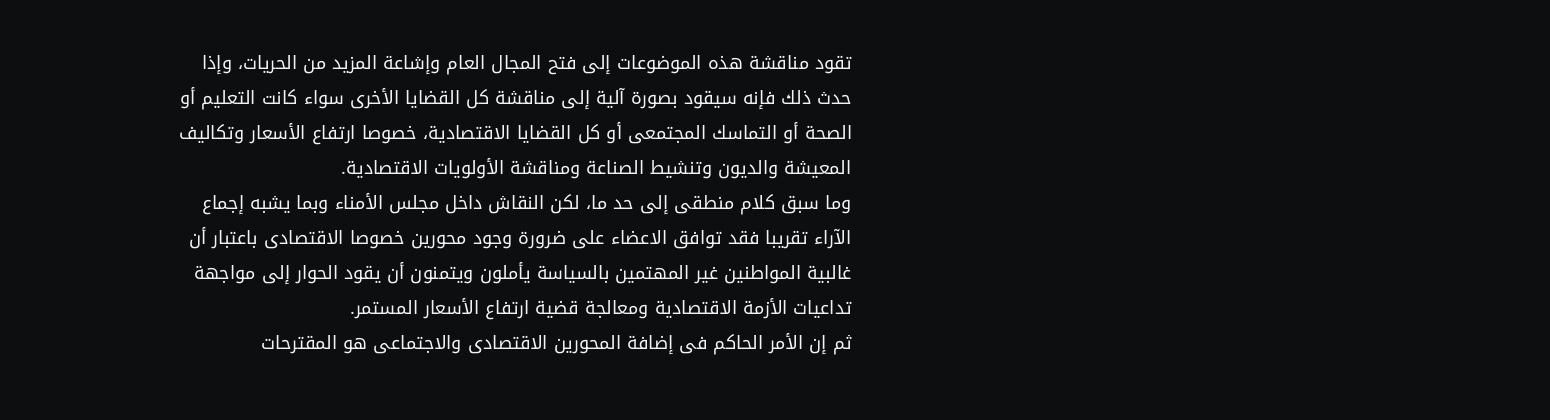تقود مناقشة هذه الموضوعات إلى فتح المجال العام وإشاعة المزيد من الحريات، وإذا حدث ذلك فإنه سيقود بصورة آلية إلى مناقشة كل القضايا الأخرى سواء كانت التعليم أو الصحة أو التماسك المجتمعى أو كل القضايا الاقتصادية، خصوصا ارتفاع الأسعار وتكاليف المعيشة والديون وتنشيط الصناعة ومناقشة الأولويات الاقتصادية.
وما سبق كلام منطقى إلى حد ما، لكن النقاش داخل مجلس الأمناء وبما يشبه إجماع الآراء تقريبا فقد توافق الاعضاء على ضرورة وجود محورين خصوصا الاقتصادى باعتبار أن غالبية المواطنين غير المهتمين بالسياسة يأملون ويتمنون أن يقود الحوار إلى مواجهة تداعيات الأزمة الاقتصادية ومعالجة قضية ارتفاع الأسعار المستمر.
ثم إن الأمر الحاكم فى إضافة المحورين الاقتصادى والاجتماعى هو المقترحات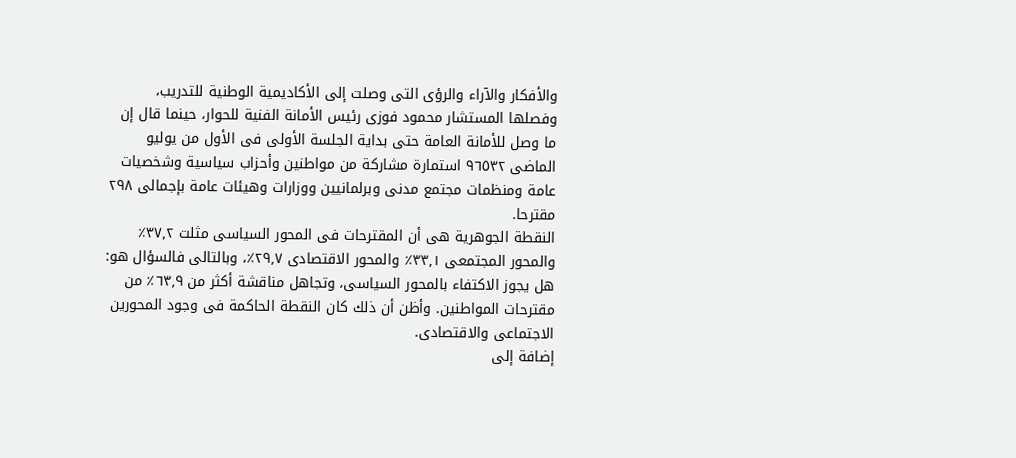والأفكار والآراء والرؤى التى وصلت إلى الأكاديمية الوطنية للتدريب، وفصلها المستشار محمود فوزى رئيس الأمانة الفنية للحوار، حينما قال إن ما وصل للأمانة العامة حتى بداية الجلسة الأولى فى الأول من يوليو الماضى ٩٦٥٣٢ استمارة مشاركة من مواطنين وأحزاب سياسية وشخصيات عامة ومنظمات مجتمع مدنى وبرلمانيين ووزارات وهيئات عامة بإجمالى ٢٩٨ مقترحا.
النقطة الجوهرية هى أن المقترحات فى المحور السياسى مثلت ٣٧٫٢٪ والمحور المجتمعى ٣٣٫١٪ والمحور الاقتصادى ٢٩٫٧٪، وبالتالى فالسؤال هو: هل يجوز الاكتفاء بالمحور السياسى، وتجاهل مناقشة أكثر من ٦٣٫٩٪ من مقترحات المواطنين. وأظن أن ذلك كان النقطة الحاكمة فى وجود المحورين الاجتماعى والاقتصادى.
إضافة إلى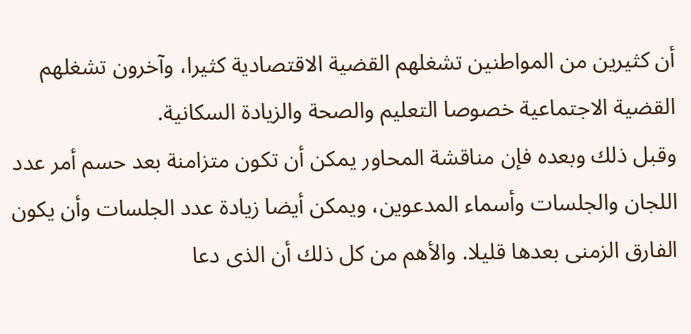أن كثيرين من المواطنين تشغلهم القضية الاقتصادية كثيرا، وآخرون تشغلهم القضية الاجتماعية خصوصا التعليم والصحة والزيادة السكانية.
وقبل ذلك وبعده فإن مناقشة المحاور يمكن أن تكون متزامنة بعد حسم أمر عدد اللجان والجلسات وأسماء المدعوين، ويمكن أيضا زيادة عدد الجلسات وأن يكون الفارق الزمنى بعدها قليلا. والأهم من كل ذلك أن الذى دعا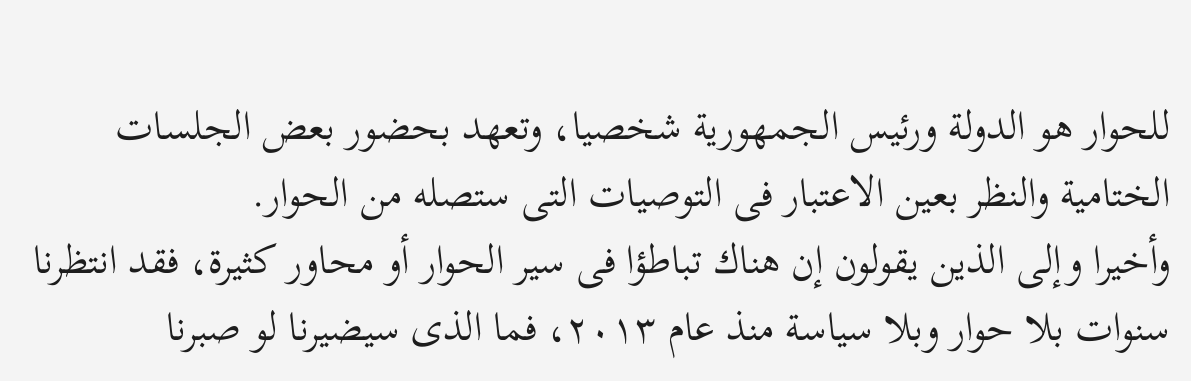للحوار هو الدولة ورئيس الجمهورية شخصيا، وتعهد بحضور بعض الجلسات الختامية والنظر بعين الاعتبار فى التوصيات التى ستصله من الحوار.
وأخيرا وإلى الذين يقولون إن هناك تباطؤا فى سير الحوار أو محاور كثيرة، فقد انتظرنا سنوات بلا حوار وبلا سياسة منذ عام ٢٠١٣، فما الذى سيضيرنا لو صبرنا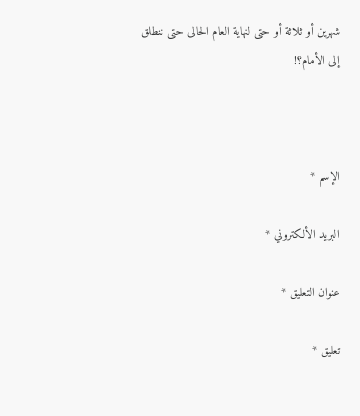شهرين أو ثلاثة أو حتى لنهاية العام الحالى حتى ننطلق إلى الأمام؟!



الإسم *

البريد الألكتروني *

عنوان التعليق *

تعليق *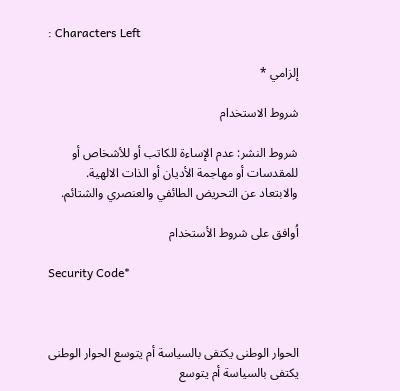: Characters Left

إلزامي *

شروط الاستخدام

شروط النشر: عدم الإساءة للكاتب أو للأشخاص أو للمقدسات أو مهاجمة الأديان أو الذات الالهية. والابتعاد عن التحريض الطائفي والعنصري والشتائم.

اُوافق على شروط الأستخدام

Security Code*



الحوار الوطنى يكتفى بالسياسة أم يتوسع الحوار الوطنى يكتفى بالسياسة أم يتوسع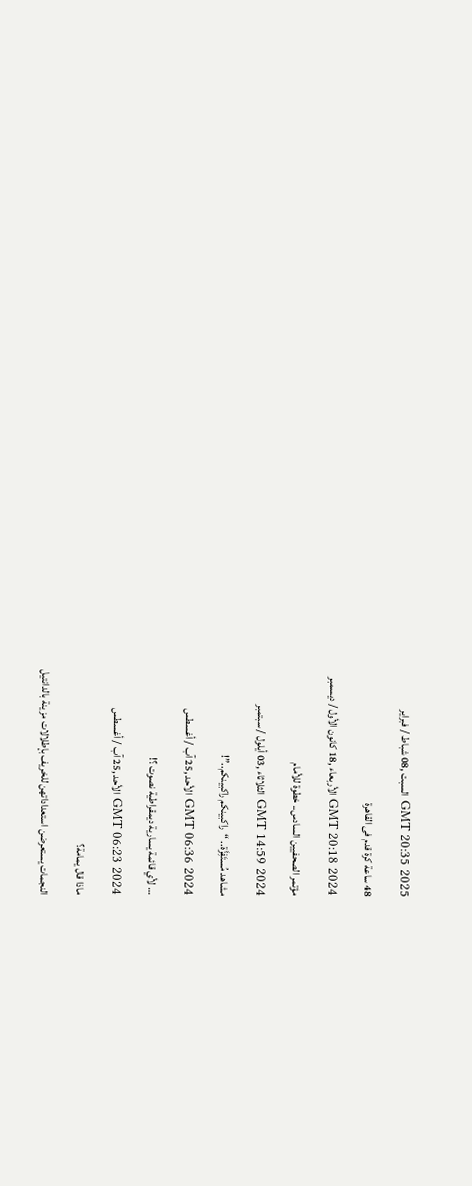GMT 20:35 2025 السبت ,08 شباط / فبراير

48 ساعة كرة قدم فى القاهرة

GMT 20:18 2024 الأربعاء ,18 كانون الأول / ديسمبر

مؤتمر الصحفيين السادس.. خطوة للأمام

GMT 14:59 2024 الثلاثاء ,03 أيلول / سبتمبر

مشاهد مُستَفِزَّة.. “راكبينكم راكبينكم..”!

GMT 06:36 2024 الأحد ,25 آب / أغسطس

… لأي قائمة يسارية ديمقراطية نصوت ؟!

GMT 06:23 2024 الأحد ,25 آب / أغسطس

ماذا قال يمامة؟

النجمات يستعرضن استعداداتهن للخريف بإطلالات مزينة بالدانتيل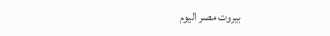بيروت مصر اليوم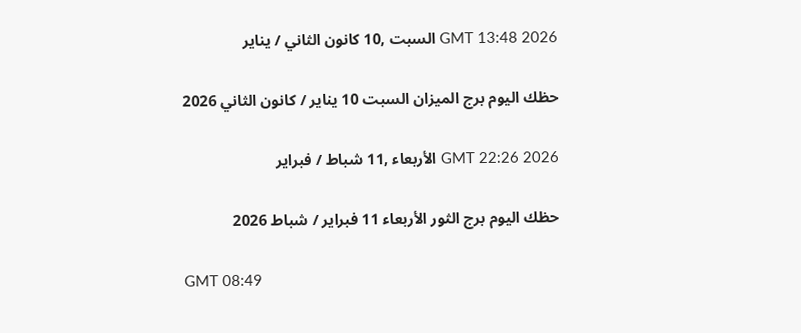GMT 13:48 2026 السبت ,10 كانون الثاني / يناير

حظك اليوم برج الميزان السبت 10 يناير / كانون الثاني 2026

GMT 22:26 2026 الأربعاء ,11 شباط / فبراير

حظك اليوم برج الثور الأربعاء 11 فبراير / شباط 2026

GMT 08:49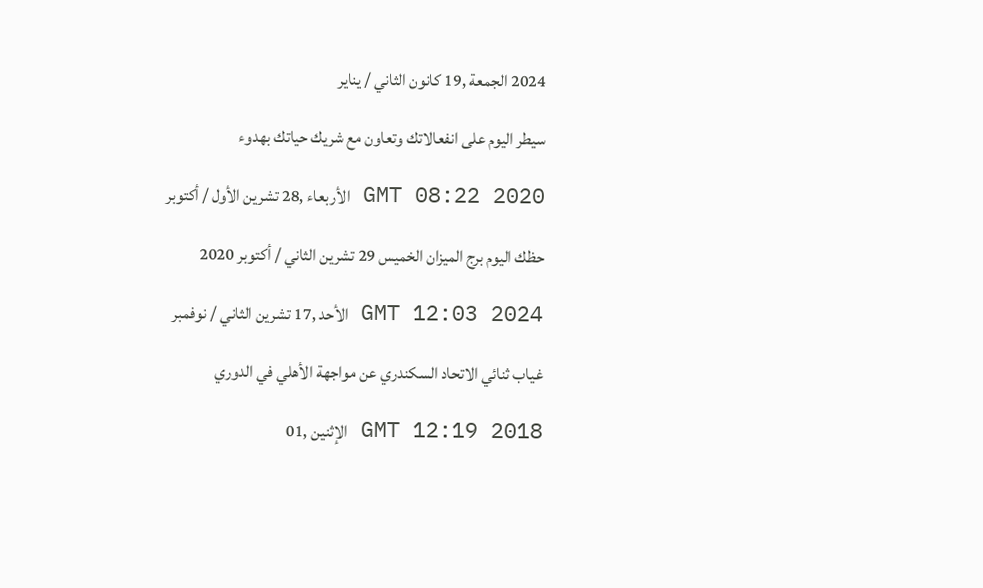2024 الجمعة ,19 كانون الثاني / يناير

سيطر اليوم على انفعالاتك وتعاون مع شريك حياتك بهدوء

GMT 08:22 2020 الأربعاء ,28 تشرين الأول / أكتوبر

حظك اليوم برج الميزان الخميس 29 تشرين الثاني / أكتوبر 2020

GMT 12:03 2024 الأحد ,17 تشرين الثاني / نوفمبر

غياب ثنائي الاتحاد السكندري عن مواجهة الأهلي في الدوري

GMT 12:19 2018 الإثنين ,01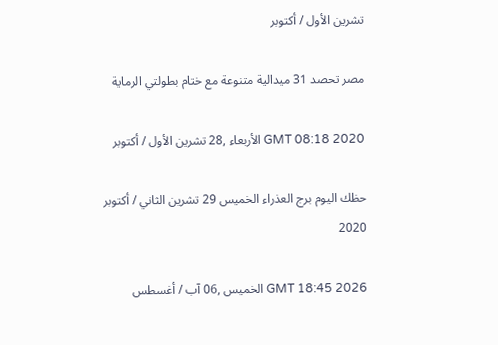تشرين الأول / أكتوبر

مصر تحصد 31 ميدالية متنوعة مع ختام بطولتي الرماية

GMT 08:18 2020 الأربعاء ,28 تشرين الأول / أكتوبر

حظك اليوم برج العذراء الخميس 29 تشرين الثاني / أكتوبر 2020

GMT 18:45 2026 الخميس ,06 آب / أغسطس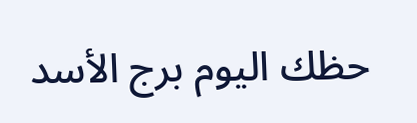حظك اليوم برج الأسد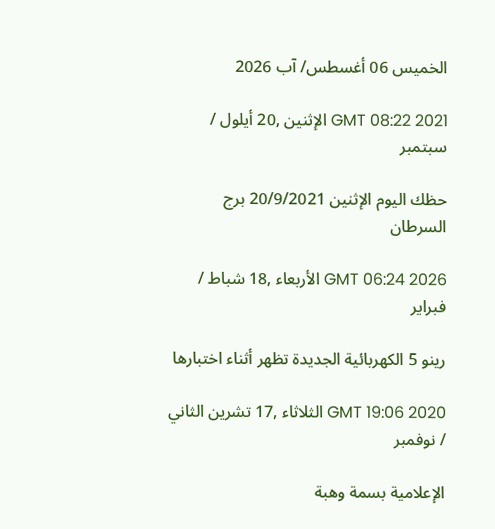الخميس 06 أغسطس/ آب 2026

GMT 08:22 2021 الإثنين ,20 أيلول / سبتمبر

حظك اليوم الإثنين 20/9/2021 برج السرطان

GMT 06:24 2026 الأربعاء ,18 شباط / فبراير

رينو 5 الكهربائية الجديدة تظهر أثناء اختبارها

GMT 19:06 2020 الثلاثاء ,17 تشرين الثاني / نوفمبر

الإعلامية بسمة وهبة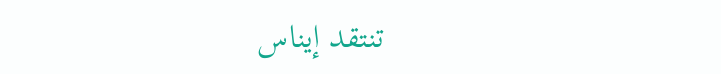تنتقد إيناس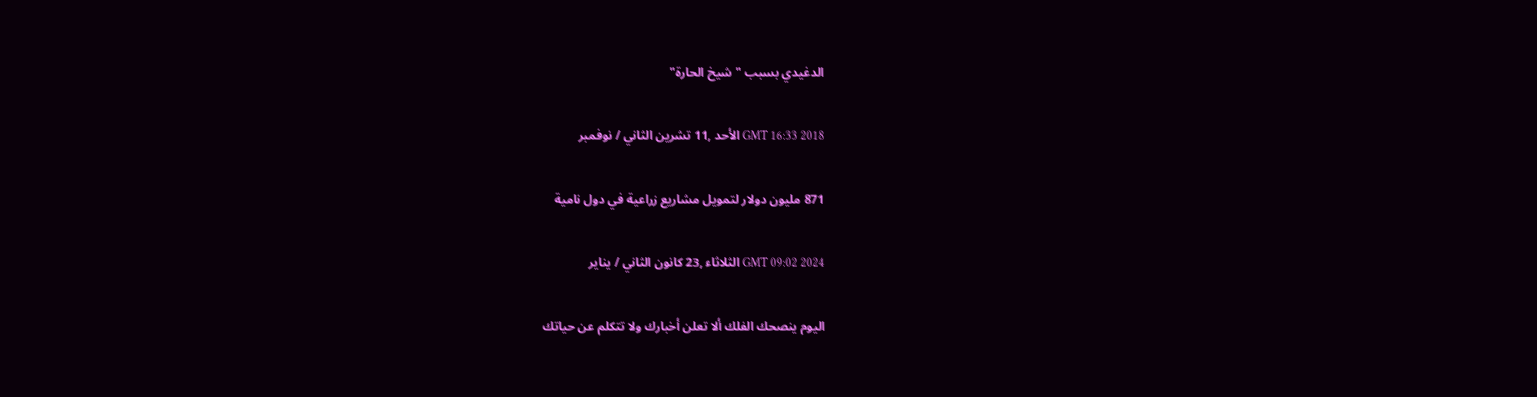الدغيدي بسبب "شيخ الحارة"

GMT 16:33 2018 الأحد ,11 تشرين الثاني / نوفمبر

871 مليون دولار لتمويل مشاريع زراعية في دول نامية

GMT 09:02 2024 الثلاثاء ,23 كانون الثاني / يناير

اليوم ينصحك الفلك ألا تعلن أخبارك ولا تتكلم عن حياتك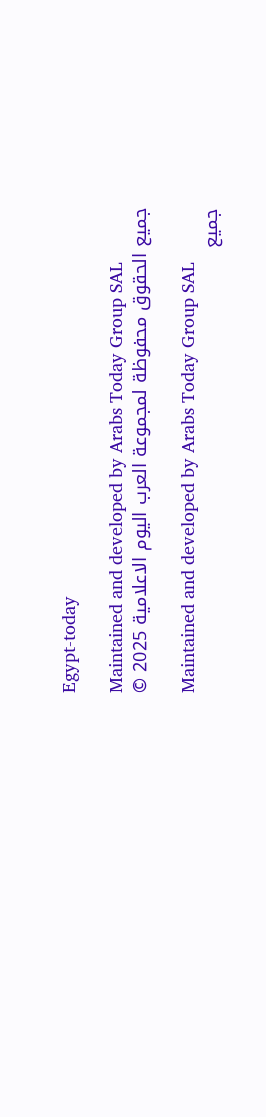Egypt-today

Maintained and developed by Arabs Today Group SAL
جميع الحقوق محفوظة لمجموعة العرب اليوم الاعلامية 2025 ©

Maintained and developed by Arabs Today Group SAL
جميع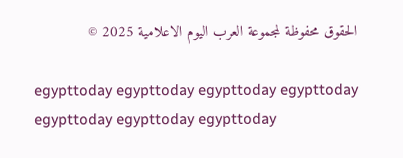الحقوق محفوظة لمجموعة العرب اليوم الاعلامية 2025 ©

egypttoday egypttoday egypttoday egypttoday
egypttoday egypttoday egypttoday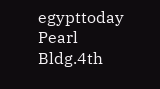egypttoday
Pearl Bldg.4th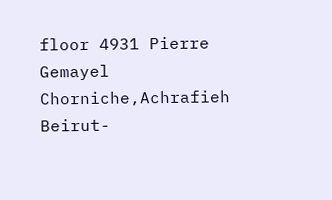floor 4931 Pierre Gemayel Chorniche,Achrafieh Beirut-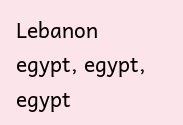Lebanon
egypt, egypt, egypt